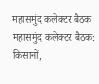महासमुंद कलेक्टर बैठक
महासमुंद कलेक्टर बैठक: किसानों,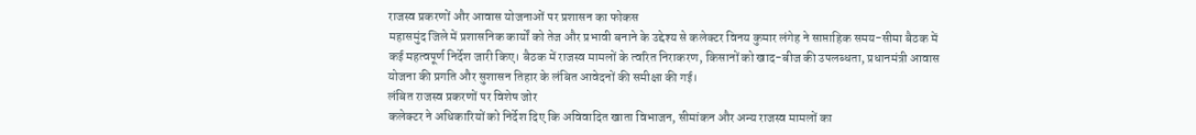राजस्व प्रकरणों और आवास योजनाओं पर प्रशासन का फोकस
महासमुंद जिले में प्रशासनिक कार्यों को तेज और प्रभावी बनाने के उद्देश्य से कलेक्टर विनय कुमार लंगेह ने साप्ताहिक समय-सीमा बैठक में कई महत्वपूर्ण निर्देश जारी किए। बैठक में राजस्व मामलों के त्वरित निराकरण, किसानों को खाद-बीज की उपलब्धता, प्रधानमंत्री आवास योजना की प्रगति और सुशासन तिहार के लंबित आवेदनों की समीक्षा की गई।
लंबित राजस्व प्रकरणों पर विशेष जोर
कलेक्टर ने अधिकारियों को निर्देश दिए कि अविवादित खाता विभाजन, सीमांकन और अन्य राजस्व मामलों का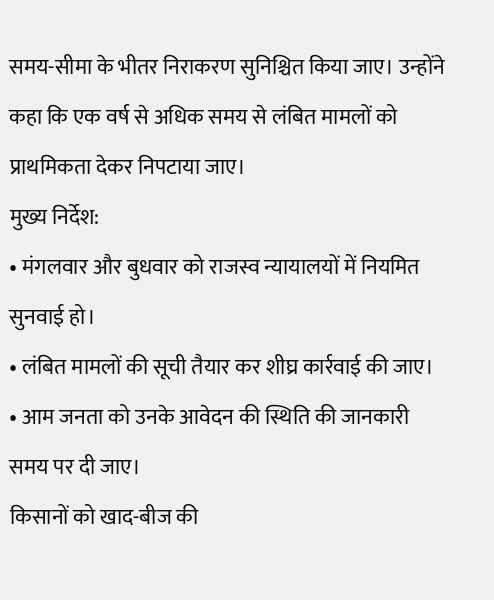समय-सीमा के भीतर निराकरण सुनिश्चित किया जाए। उन्होंने कहा कि एक वर्ष से अधिक समय से लंबित मामलों को प्राथमिकता देकर निपटाया जाए।
मुख्य निर्देश:
• मंगलवार और बुधवार को राजस्व न्यायालयों में नियमित सुनवाई हो।
• लंबित मामलों की सूची तैयार कर शीघ्र कार्रवाई की जाए।
• आम जनता को उनके आवेदन की स्थिति की जानकारी समय पर दी जाए।
किसानों को खाद-बीज की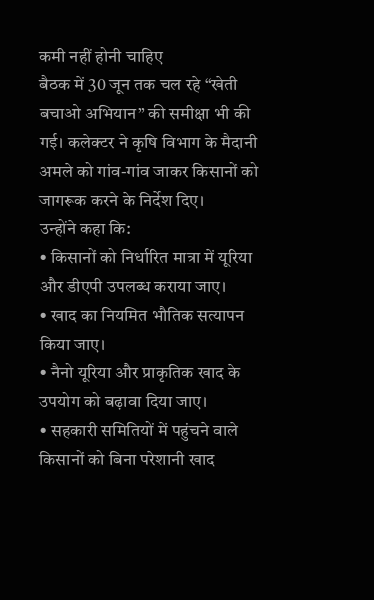कमी नहीं होनी चाहिए
बैठक में 30 जून तक चल रहे “खेती बचाओ अभियान” की समीक्षा भी की गई। कलेक्टर ने कृषि विभाग के मैदानी अमले को गांव-गांव जाकर किसानों को जागरूक करने के निर्देश दिए।
उन्होंने कहा कि:
• किसानों को निर्धारित मात्रा में यूरिया और डीएपी उपलब्ध कराया जाए।
• खाद का नियमित भौतिक सत्यापन किया जाए।
• नैनो यूरिया और प्राकृतिक खाद के उपयोग को बढ़ावा दिया जाए।
• सहकारी समितियों में पहुंचने वाले किसानों को बिना परेशानी खाद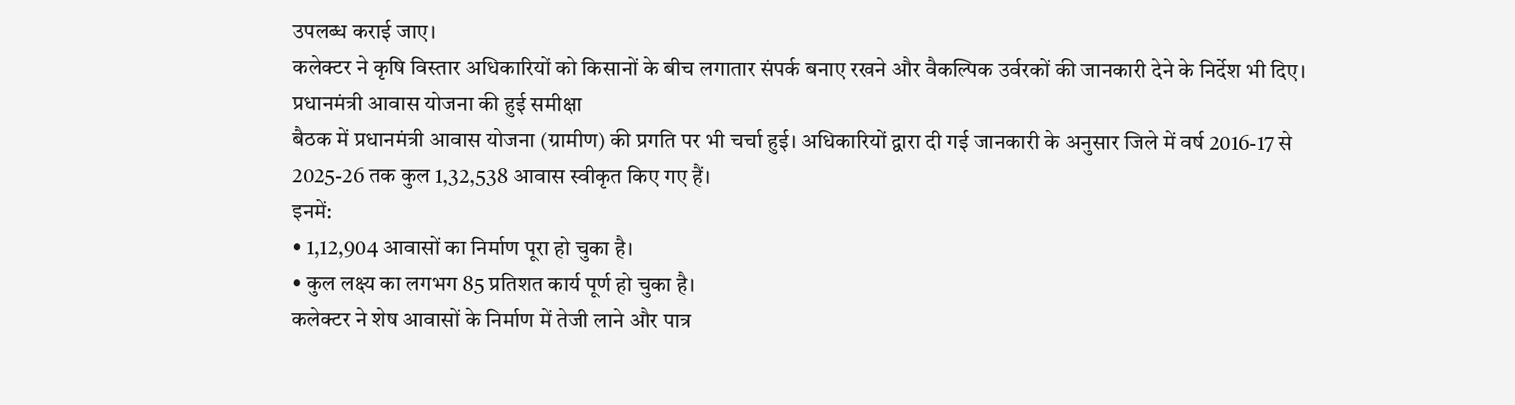उपलब्ध कराई जाए।
कलेक्टर ने कृषि विस्तार अधिकारियों को किसानों के बीच लगातार संपर्क बनाए रखने और वैकल्पिक उर्वरकों की जानकारी देने के निर्देश भी दिए।
प्रधानमंत्री आवास योजना की हुई समीक्षा
बैठक में प्रधानमंत्री आवास योजना (ग्रामीण) की प्रगति पर भी चर्चा हुई। अधिकारियों द्वारा दी गई जानकारी के अनुसार जिले में वर्ष 2016-17 से 2025-26 तक कुल 1,32,538 आवास स्वीकृत किए गए हैं।
इनमें:
• 1,12,904 आवासों का निर्माण पूरा हो चुका है।
• कुल लक्ष्य का लगभग 85 प्रतिशत कार्य पूर्ण हो चुका है।
कलेक्टर ने शेष आवासों के निर्माण में तेजी लाने और पात्र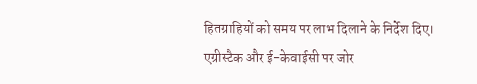हितग्राहियों को समय पर लाभ दिलाने के निर्देश दिए।
एग्रीस्टैक और ई-केवाईसी पर जोर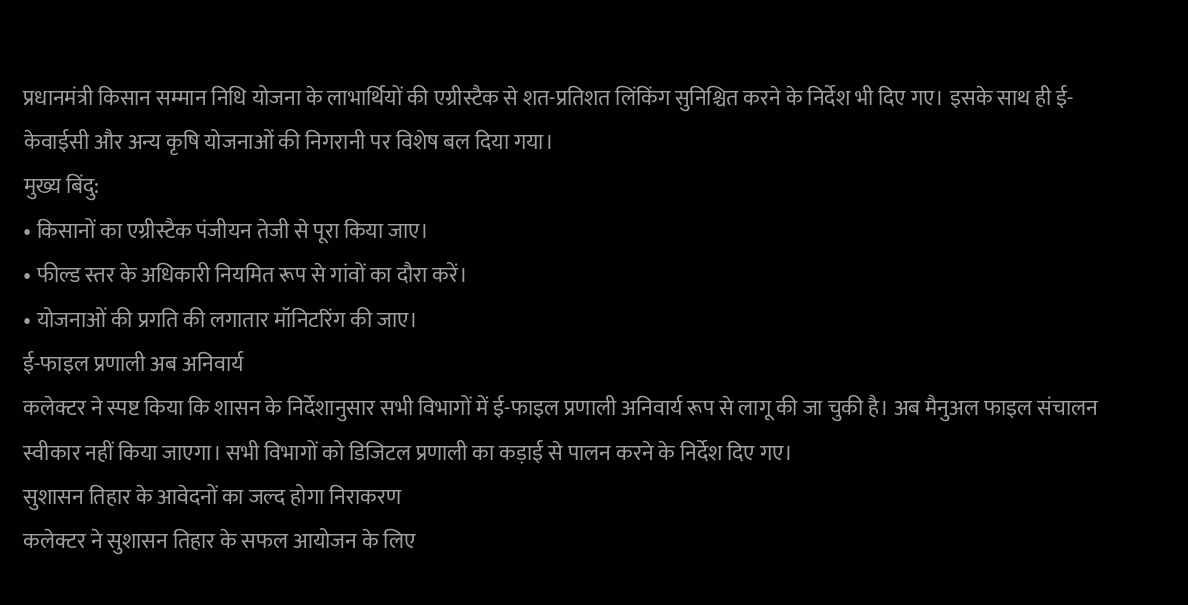प्रधानमंत्री किसान सम्मान निधि योजना के लाभार्थियों की एग्रीस्टैक से शत-प्रतिशत लिंकिंग सुनिश्चित करने के निर्देश भी दिए गए। इसके साथ ही ई-केवाईसी और अन्य कृषि योजनाओं की निगरानी पर विशेष बल दिया गया।
मुख्य बिंदु:
• किसानों का एग्रीस्टैक पंजीयन तेजी से पूरा किया जाए।
• फील्ड स्तर के अधिकारी नियमित रूप से गांवों का दौरा करें।
• योजनाओं की प्रगति की लगातार मॉनिटरिंग की जाए।
ई-फाइल प्रणाली अब अनिवार्य
कलेक्टर ने स्पष्ट किया कि शासन के निर्देशानुसार सभी विभागों में ई-फाइल प्रणाली अनिवार्य रूप से लागू की जा चुकी है। अब मैनुअल फाइल संचालन स्वीकार नहीं किया जाएगा। सभी विभागों को डिजिटल प्रणाली का कड़ाई से पालन करने के निर्देश दिए गए।
सुशासन तिहार के आवेदनों का जल्द होगा निराकरण
कलेक्टर ने सुशासन तिहार के सफल आयोजन के लिए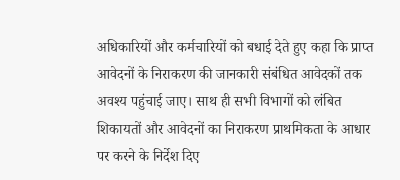अधिकारियों और कर्मचारियों को बधाई देते हुए कहा कि प्राप्त आवेदनों के निराकरण की जानकारी संबंधित आवेदकों तक अवश्य पहुंचाई जाए। साथ ही सभी विभागों को लंबित शिकायतों और आवेदनों का निराकरण प्राथमिकता के आधार पर करने के निर्देश दिए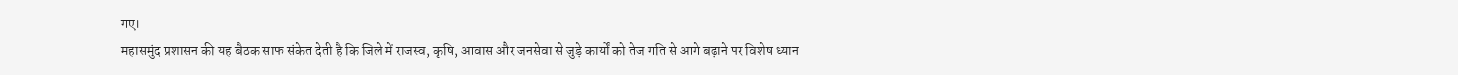गए।
महासमुंद प्रशासन की यह बैठक साफ संकेत देती है कि जिले में राजस्व, कृषि, आवास और जनसेवा से जुड़े कार्यों को तेज गति से आगे बढ़ाने पर विशेष ध्यान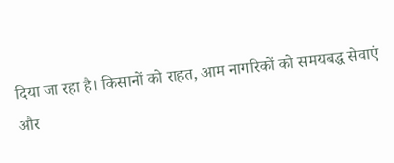दिया जा रहा है। किसानों को राहत, आम नागरिकों को समयबद्ध सेवाएं और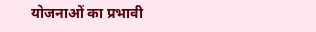योजनाओं का प्रभावी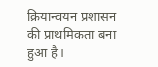क्रियान्वयन प्रशासन की प्राथमिकता बना हुआ है।